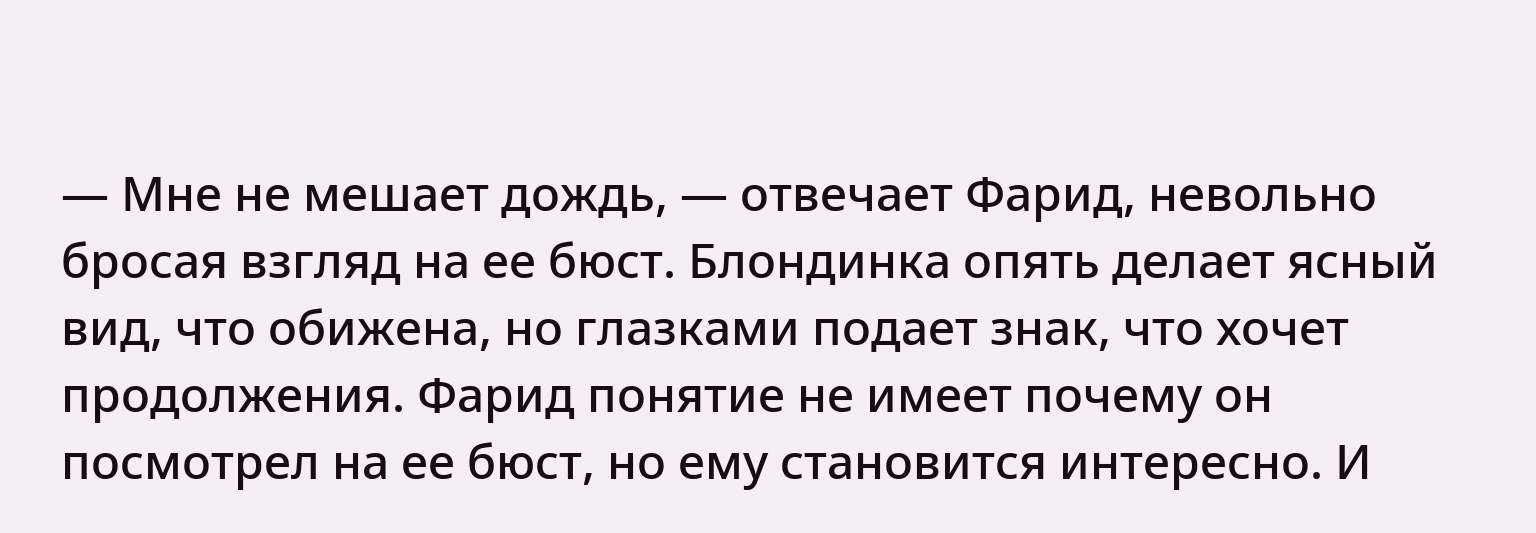— Мне не мешает дождь, — отвечает Фарид, невольно бросая взгляд на ее бюст. Блондинка опять делает ясный вид, что обижена, но глазками подает знак, что хочет продолжения. Фарид понятие не имеет почему он посмотрел на ее бюст, но ему становится интересно. И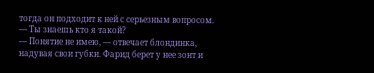тогда он подходит к ней с серьезным вопросом.
— Ты знаешь кто я такой?
— Понятие не имею, — отвечает блондинка, надувая свои губки. Фарид берет у нее зонт и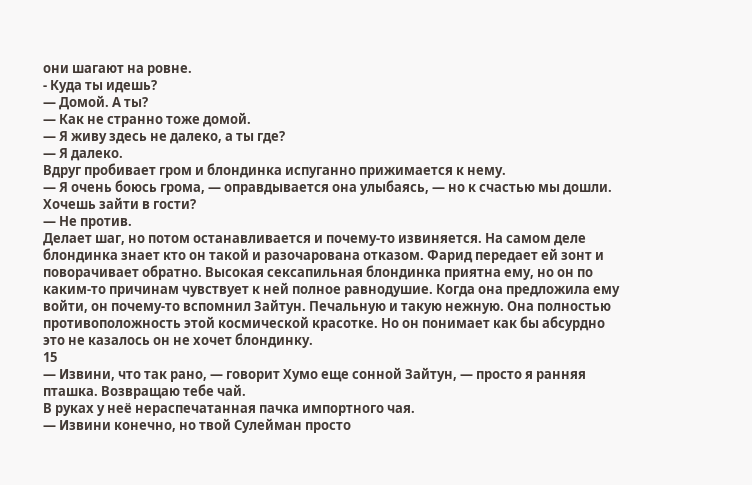они шагают на ровне.
- Куда ты идешь?
— Домой. А ты?
— Как не странно тоже домой.
— Я живу здесь не далеко, а ты где?
— Я далеко.
Вдруг пробивает гром и блондинка испуганно прижимается к нему.
— Я очень боюсь грома, — оправдывается она улыбаясь, — но к счастью мы дошли. Хочешь зайти в гости?
— Не против.
Делает шаг, но потом останавливается и почему-то извиняется. На самом деле блондинка знает кто он такой и разочарована отказом. Фарид передает ей зонт и поворачивает обратно. Высокая сексапильная блондинка приятна ему, но он по каким-то причинам чувствует к ней полное равнодушие. Когда она предложила ему войти, он почему-то вспомнил Зайтун. Печальную и такую нежную. Она полностью противоположность этой космической красотке. Но он понимает как бы абсурдно это не казалось он не хочет блондинку.
15
— Извини, что так рано, — говорит Хумо еще сонной Зайтун, — просто я ранняя пташка. Возвращаю тебе чай.
В руках у неё нераспечатанная пачка импортного чая.
— Извини конечно, но твой Сулейман просто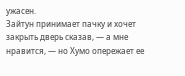ужасен.
Зайтун принимает пачку и хочет закрыть дверь сказав, — а мне нравится, — но Хумо опережает ее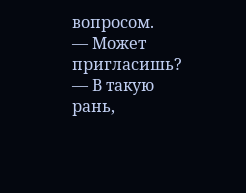вопросом.
— Может пригласишь?
— В такую рань,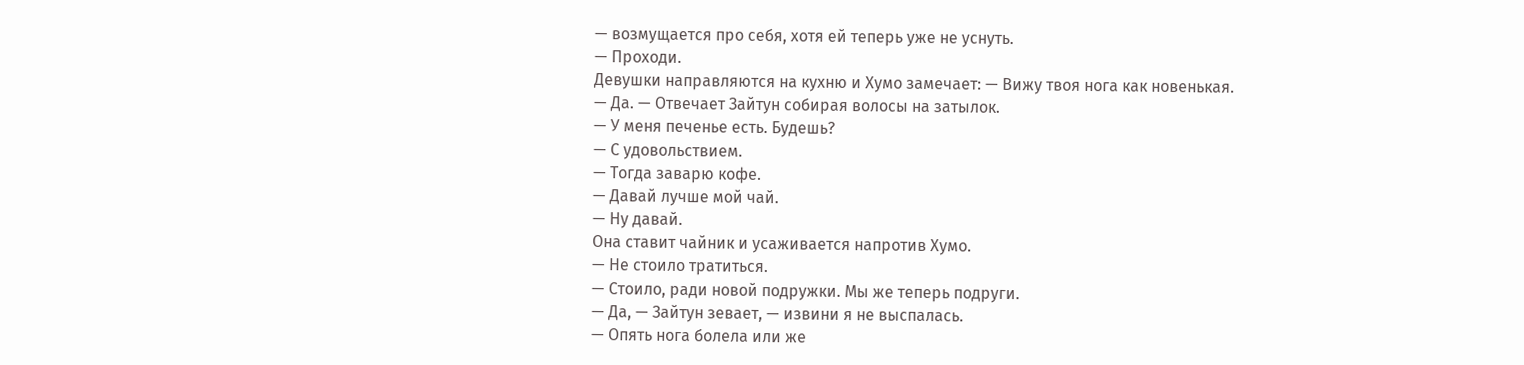— возмущается про себя, хотя ей теперь уже не уснуть.
— Проходи.
Девушки направляются на кухню и Хумо замечает: — Вижу твоя нога как новенькая.
— Да. — Отвечает Зайтун собирая волосы на затылок.
— У меня печенье есть. Будешь?
— С удовольствием.
— Тогда заварю кофе.
— Давай лучше мой чай.
— Ну давай.
Она ставит чайник и усаживается напротив Хумо.
— Не стоило тратиться.
— Стоило, ради новой подружки. Мы же теперь подруги.
— Да, — Зайтун зевает, — извини я не выспалась.
— Опять нога болела или же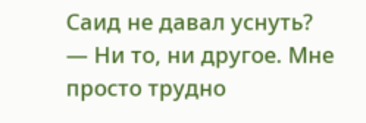Саид не давал уснуть?
— Ни то, ни другое. Мне просто трудно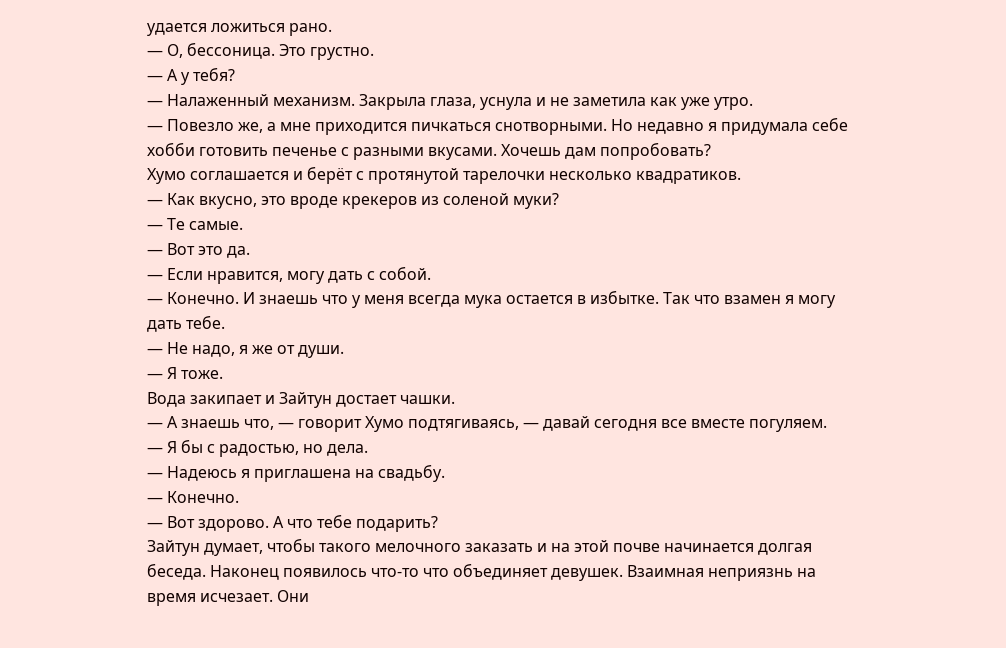удается ложиться рано.
— О, бессоница. Это грустно.
— А у тебя?
— Налаженный механизм. Закрыла глаза, уснула и не заметила как уже утро.
— Повезло же, а мне приходится пичкаться снотворными. Но недавно я придумала себе хобби готовить печенье с разными вкусами. Хочешь дам попробовать?
Хумо соглашается и берёт с протянутой тарелочки несколько квадратиков.
— Как вкусно, это вроде крекеров из соленой муки?
— Те самые.
— Вот это да.
— Если нравится, могу дать с собой.
— Конечно. И знаешь что у меня всегда мука остается в избытке. Так что взамен я могу дать тебе.
— Не надо, я же от души.
— Я тоже.
Вода закипает и Зайтун достает чашки.
— А знаешь что, — говорит Хумо подтягиваясь, — давай сегодня все вместе погуляем.
— Я бы с радостью, но дела.
— Надеюсь я приглашена на свадьбу.
— Конечно.
— Вот здорово. А что тебе подарить?
Зайтун думает, чтобы такого мелочного заказать и на этой почве начинается долгая беседа. Наконец появилось что-то что объединяет девушек. Взаимная неприязнь на время исчезает. Они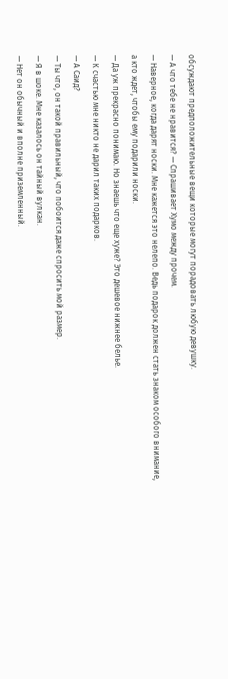обсуждают предположительные вещи которые могут порадовать любую девушку.
— А что тебе не нравится? — Спрашивает Хумо между прочем.
— Наверное, когда дарят носки. Мне кажется это нелепо. Ведь подарок должен стать знаком особого внимание, а кто ждет, чтобы ему подарили носки.
— Да уж прекрасно понимаю. Но знаешь что еще хуже? Это дешевое нижнее белье.
— К счастью мне никто не дарил таких подарков.
— А Саид?
— Ты что, он такой правильный, что побоится даже спросить мой размер.
— Я в шоке. Мне казалось он тайный вулкан.
— Нет он обычный и вполне приземленный.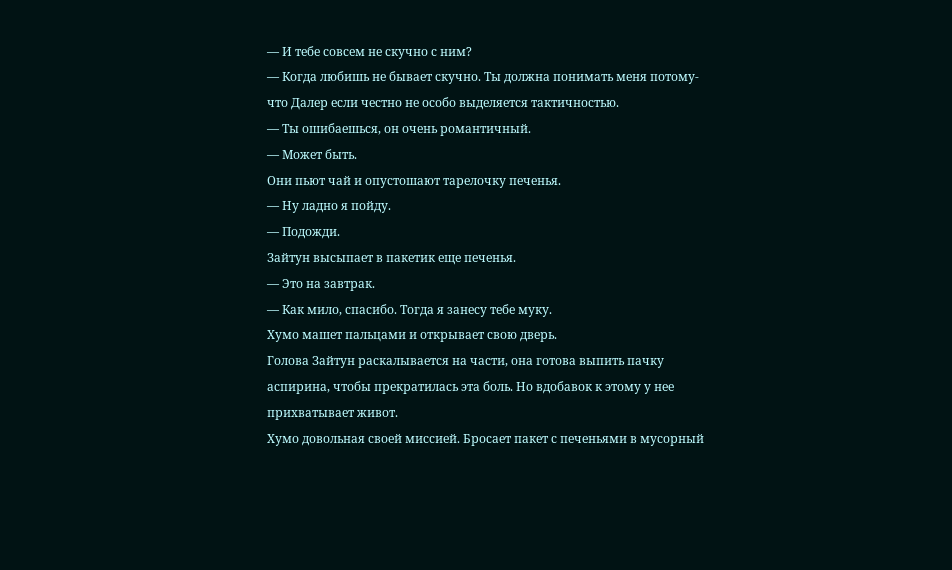— И тебе совсем не скучно с ним?
— Когда любишь не бывает скучно. Ты должна понимать меня потому-что Далер если честно не особо выделяется тактичностью.
— Ты ошибаешься, он очень романтичный.
— Может быть.
Они пьют чай и опустошают тарелочку печенья.
— Ну ладно я пойду.
— Подожди.
Зайтун высыпает в пакетик еще печенья.
— Это на завтрак.
— Как мило, спасибо. Тогда я занесу тебе муку.
Хумо машет пальцами и открывает свою дверь.
Голова Зайтун раскалывается на части, она готова выпить пачку аспирина, чтобы прекратилась эта боль. Но вдобавок к этому у нее прихватывает живот.
Хумо довольная своей миссией. Бросает пакет с печеньями в мусорный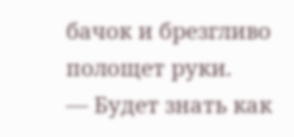бачок и брезгливо полощет руки.
— Будет знать как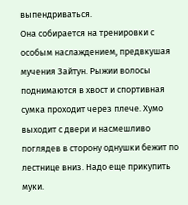выпендриваться.
Она собирается на тренировки с особым наслаждением, предвкушая мучения Зайтун. Рыжии волосы поднимаются в хвост и спортивная сумка проходит через плече. Хумо выходит с двери и насмешливо поглядев в сторону однушки бежит по лестнице вниз. Надо еще прикупить муки.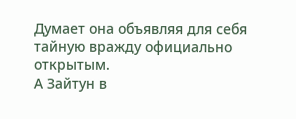Думает она объявляя для себя тайную вражду официально открытым.
А Зайтун в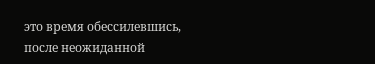это время обессилевшись, после неожиданной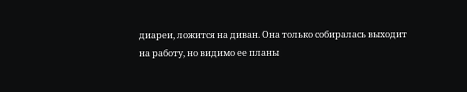диареи, ложится на диван. Она только собиралась выходит на работу, но видимо ее планы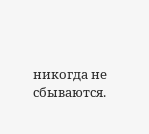никогда не сбываются.